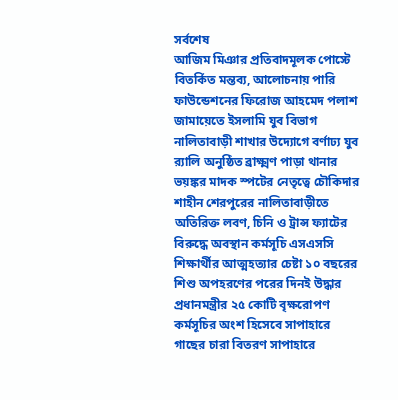সর্বশেষ
আজিম মিঞার প্রতিবাদমূলক পোস্টে বিতর্কিত মন্তব্য, আলোচনায় পারি ফাউন্ডেশনের ফিরোজ আহমেদ পলাশ জামায়েতে ইসলামি যুব বিভাগ নালিতাবাড়ী শাখার উদ্যোগে বর্ণাঢ্য যুব র‍্যালি অনুষ্ঠিত ব্রাক্ষ্মণ পাড়া থানার ভয়ঙ্কর মাদক স্পটের নেতৃত্বে চৌকিদার শাহীন শেরপুরের নালিতাবাড়ীতে অতিরিক্ত লবণ, চিনি ও ট্রান্স ফ্যাটের বিরুদ্ধে অবস্থান কর্মসূচি এসএসসি শিক্ষার্থীর আত্মহত্যার চেষ্টা ১০ বছরের শিশু অপহরণের পরের দিনই উদ্ধার প্রধানমন্ত্রীর ২৫ কোটি বৃক্ষরোপণ কর্মসূচির অংশ হিসেবে সাপাহারে গাছের চারা বিতরণ সাপাহারে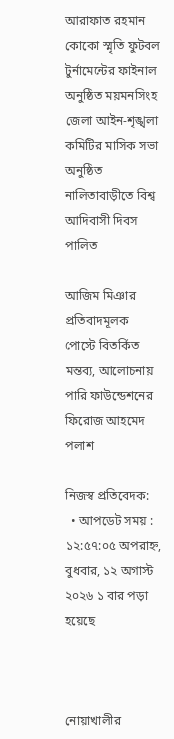আরাফাত রহমান কোকো স্মৃতি ফুটবল টুর্নামেন্টের ফাইনাল অনুষ্ঠিত ময়মনসিংহ জেলা আইন-শৃঙ্খলা কমিটির মাসিক সভা অনুষ্ঠিত নালিতাবাড়ীতে বিশ্ব আদিবাসী দিবস পালিত

আজিম মিঞার প্রতিবাদমূলক পোস্টে বিতর্কিত মন্তব্য, আলোচনায় পারি ফাউন্ডেশনের ফিরোজ আহমেদ পলাশ

নিজস্ব প্রতিবেদক:
  • আপডেট সময় : ১২:৫৭:০৫ অপরাহ্ন, বুধবার, ১২ অগাস্ট ২০২৬ ১ বার পড়া হয়েছে



নোয়াখালীর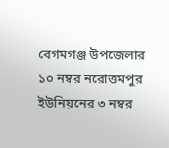বেগমগঞ্জ উপজেলার ১০ নম্বর নরোত্তমপুর ইউনিয়নের ৩ নম্বর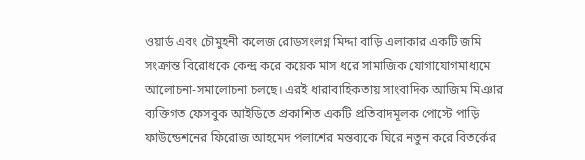ওয়ার্ড এবং চৌমুহনী কলেজ রোডসংলগ্ন মিদ্দা বাড়ি এলাকার একটি জমি সংক্রান্ত বিরোধকে কেন্দ্র করে কয়েক মাস ধরে সামাজিক যোগাযোগমাধ্যমে আলোচনা-সমালোচনা চলছে। এরই ধারাবাহিকতায় সাংবাদিক আজিম মিঞার ব্যক্তিগত ফেসবুক আইডিতে প্রকাশিত একটি প্রতিবাদমূলক পোস্টে পাড়ি ফাউন্ডেশনের ফিরোজ আহমেদ পলাশের মন্তব্যকে ঘিরে নতুন করে বিতর্কের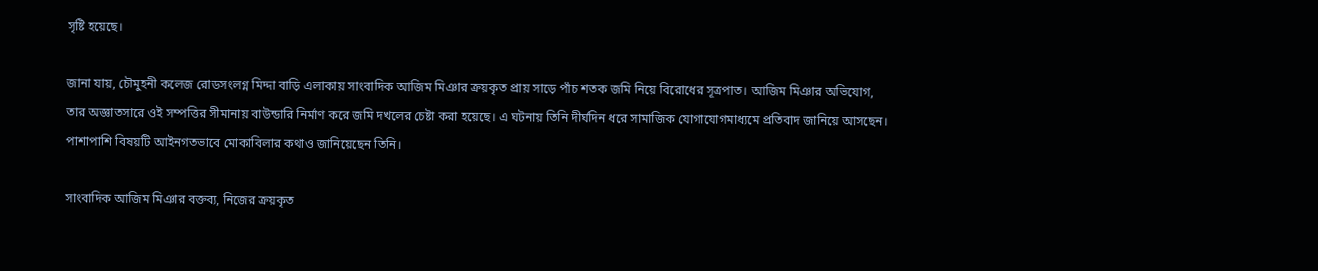সৃষ্টি হয়েছে।

জানা যায়, চৌমুহনী কলেজ রোডসংলগ্ন মিদ্দা বাড়ি এলাকায় সাংবাদিক আজিম মিঞার ক্রয়কৃত প্রায় সাড়ে পাঁচ শতক জমি নিয়ে বিরোধের সূত্রপাত। আজিম মিঞার অভিযোগ, তার অজ্ঞাতসারে ওই সম্পত্তির সীমানায় বাউন্ডারি নির্মাণ করে জমি দখলের চেষ্টা করা হয়েছে। এ ঘটনায় তিনি দীর্ঘদিন ধরে সামাজিক যোগাযোগমাধ্যমে প্রতিবাদ জানিয়ে আসছেন। পাশাপাশি বিষয়টি আইনগতভাবে মোকাবিলার কথাও জানিয়েছেন তিনি।

সাংবাদিক আজিম মিঞার বক্তব্য, নিজের ক্রয়কৃত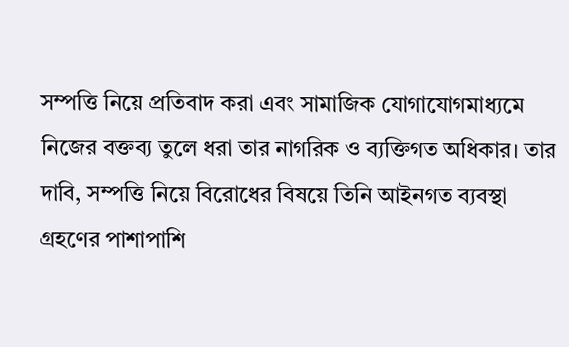সম্পত্তি নিয়ে প্রতিবাদ করা এবং সামাজিক যোগাযোগমাধ্যমে নিজের বক্তব্য তুলে ধরা তার নাগরিক ও ব্যক্তিগত অধিকার। তার দাবি, সম্পত্তি নিয়ে বিরোধের বিষয়ে তিনি আইনগত ব্যবস্থা গ্রহণের পাশাপাশি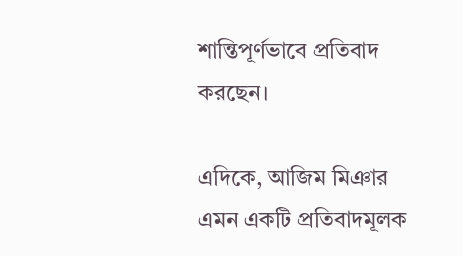শান্তিপূর্ণভাবে প্রতিবাদ করছেন।

এদিকে, আজিম মিঞার এমন একটি প্রতিবাদমূলক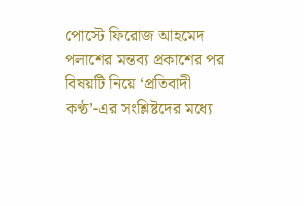পোস্টে ফিরোজ আহমেদ পলাশের মন্তব্য প্রকাশের পর বিষয়টি নিয়ে ‘প্রতিবাদী কণ্ঠ’-এর সংশ্লিষ্টদের মধ্যে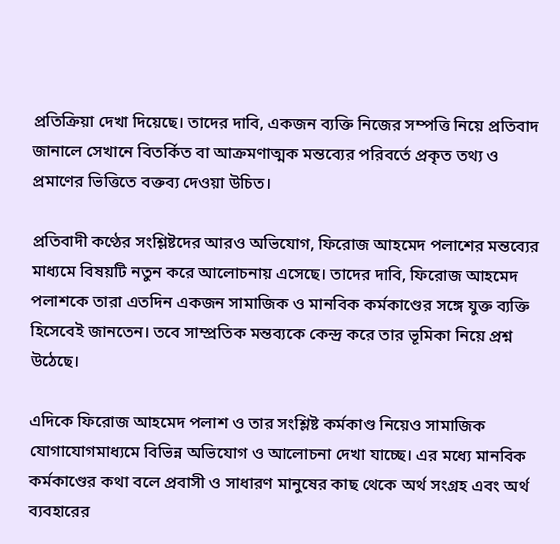প্রতিক্রিয়া দেখা দিয়েছে। তাদের দাবি, একজন ব্যক্তি নিজের সম্পত্তি নিয়ে প্রতিবাদ জানালে সেখানে বিতর্কিত বা আক্রমণাত্মক মন্তব্যের পরিবর্তে প্রকৃত তথ্য ও প্রমাণের ভিত্তিতে বক্তব্য দেওয়া উচিত।

প্রতিবাদী কণ্ঠের সংশ্লিষ্টদের আরও অভিযোগ, ফিরোজ আহমেদ পলাশের মন্তব্যের মাধ্যমে বিষয়টি নতুন করে আলোচনায় এসেছে। তাদের দাবি, ফিরোজ আহমেদ পলাশকে তারা এতদিন একজন সামাজিক ও মানবিক কর্মকাণ্ডের সঙ্গে যুক্ত ব্যক্তি হিসেবেই জানতেন। তবে সাম্প্রতিক মন্তব্যকে কেন্দ্র করে তার ভূমিকা নিয়ে প্রশ্ন উঠেছে।

এদিকে ফিরোজ আহমেদ পলাশ ও তার সংশ্লিষ্ট কর্মকাণ্ড নিয়েও সামাজিক যোগাযোগমাধ্যমে বিভিন্ন অভিযোগ ও আলোচনা দেখা যাচ্ছে। এর মধ্যে মানবিক কর্মকাণ্ডের কথা বলে প্রবাসী ও সাধারণ মানুষের কাছ থেকে অর্থ সংগ্রহ এবং অর্থ ব্যবহারের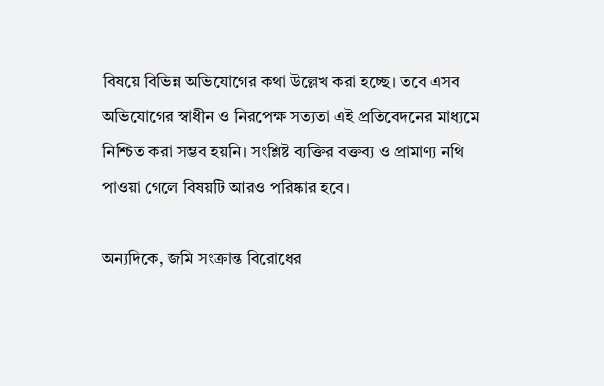বিষয়ে বিভিন্ন অভিযোগের কথা উল্লেখ করা হচ্ছে। তবে এসব অভিযোগের স্বাধীন ও নিরপেক্ষ সত্যতা এই প্রতিবেদনের মাধ্যমে নিশ্চিত করা সম্ভব হয়নি। সংশ্লিষ্ট ব্যক্তির বক্তব্য ও প্রামাণ্য নথি পাওয়া গেলে বিষয়টি আরও পরিষ্কার হবে।

অন্যদিকে, জমি সংক্রান্ত বিরোধের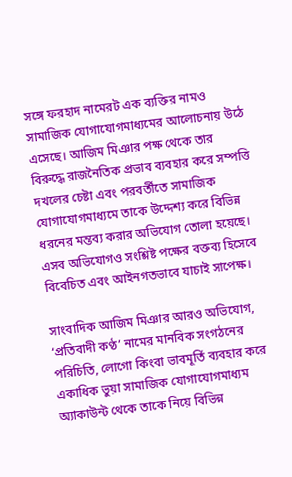সঙ্গে ফরহাদ নামেরট এক ব্যক্তির নামও সামাজিক যোগাযোগমাধ্যমের আলোচনায় উঠে এসেছে। আজিম মিঞার পক্ষ থেকে তার বিরুদ্ধে রাজনৈতিক প্রভাব ব্যবহার করে সম্পত্তি দখলের চেষ্টা এবং পরবর্তীতে সামাজিক যোগাযোগমাধ্যমে তাকে উদ্দেশ্য করে বিভিন্ন ধরনের মন্তব্য করার অভিযোগ তোলা হয়েছে। এসব অভিযোগও সংশ্লিষ্ট পক্ষের বক্তব্য হিসেবে বিবেচিত এবং আইনগতভাবে যাচাই সাপেক্ষ।

সাংবাদিক আজিম মিঞার আরও অভিযোগ, ‘প্রতিবাদী কণ্ঠ’ নামের মানবিক সংগঠনের পরিচিতি, লোগো কিংবা ভাবমূর্তি ব্যবহার করে একাধিক ভুয়া সামাজিক যোগাযোগমাধ্যম অ্যাকাউন্ট থেকে তাকে নিয়ে বিভিন্ন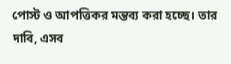পোস্ট ও আপত্তিকর মন্তব্য করা হচ্ছে। তার দাবি, এসব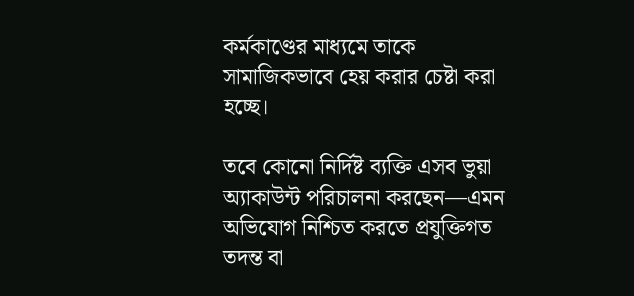কর্মকাণ্ডের মাধ্যমে তাকে সামাজিকভাবে হেয় করার চেষ্টা করা হচ্ছে।

তবে কোনো নির্দিষ্ট ব্যক্তি এসব ভুয়া অ্যাকাউন্ট পরিচালনা করছেন—এমন অভিযোগ নিশ্চিত করতে প্রযুক্তিগত তদন্ত বা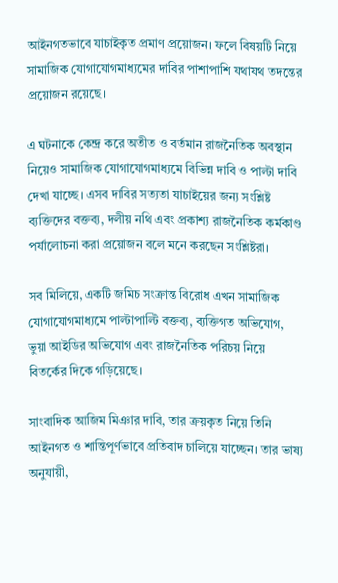আইনগতভাবে যাচাইকৃত প্রমাণ প্রয়োজন। ফলে বিষয়টি নিয়ে সামাজিক যোগাযোগমাধ্যমের দাবির পাশাপাশি যথাযথ তদন্তের প্রয়োজন রয়েছে।

এ ঘটনাকে কেন্দ্র করে অতীত ও বর্তমান রাজনৈতিক অবস্থান নিয়েও সামাজিক যোগাযোগমাধ্যমে বিভিন্ন দাবি ও পাল্টা দাবি দেখা যাচ্ছে। এসব দাবির সত্যতা যাচাইয়ের জন্য সংশ্লিষ্ট ব্যক্তিদের বক্তব্য, দলীয় নথি এবং প্রকাশ্য রাজনৈতিক কর্মকাণ্ড পর্যালোচনা করা প্রয়োজন বলে মনে করছেন সংশ্লিষ্টরা।

সব মিলিয়ে, একটি জমিচ সংক্রান্ত বিরোধ এখন সামাজিক যোগাযোগমাধ্যমে পাল্টাপাল্টি বক্তব্য, ব্যক্তিগত অভিযোগ, ভুয়া আইডির অভিযোগ এবং রাজনৈতিক পরিচয় নিয়ে বিতর্কের দিকে গড়িয়েছে।

সাংবাদিক আজিম মিঞার দাবি, তার ক্রয়কৃত নিয়ে তিনি আইনগত ও শান্তিপূর্ণভাবে প্রতিবাদ চালিয়ে যাচ্ছেন। তার ভাষ্য অনুযায়ী,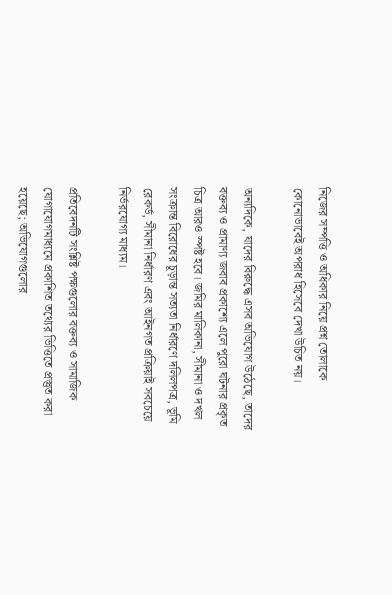নিজের সম্পত্তি ও অধিকার নিয়ে প্রশ্ন তোলাকে কোনোভাবেই অপরাধ হিসেবে দেখা উচিত নয়।

অন্যদিকে, যাদের বিরুদ্ধে এসব অভিযোগ উঠেছে, তাদের বক্তব্য ও প্রামাণ্য জবাব প্রকাশ্যে এলে পুরো ঘটনার প্রকৃত চিত্র আরও স্পষ্ট হবে। জমির মালিকানা, সীমানা ও দখল সংক্রান্ত বিরোধের চূড়ান্ত সত্যতা নির্ধারণে দলিলপত্র, ভূমি রেকর্ড, সীমানা নির্ধারণ এবং আইনগত প্রক্রিয়াই সবচেয়ে নির্ভরযোগ্য মাধ্যম।

প্রতিবেদনটি সংশ্লিষ্ট পক্ষগুলোর বক্তব্য ও সামাজিক যোগাযোগমাধ্যমে প্রকাশিত তথ্যের ভিত্তিতে প্রস্তুত করা হয়েছে; অভিযোগগুলোর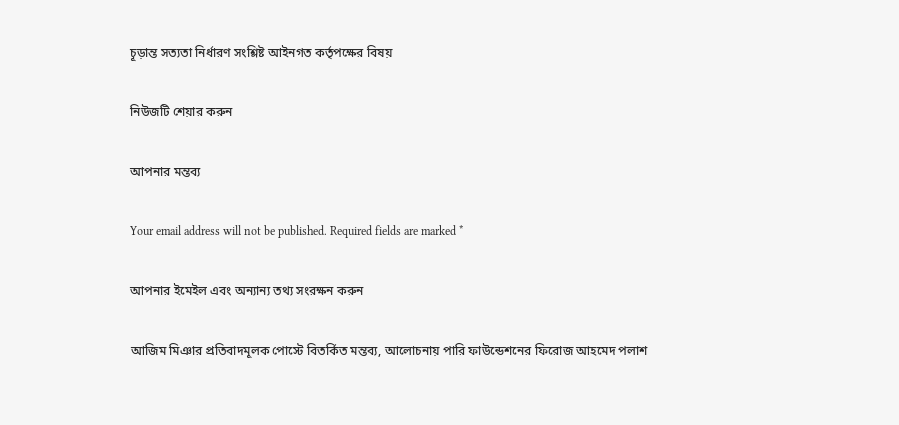চূড়ান্ত সত্যতা নির্ধারণ সংশ্লিষ্ট আইনগত কর্তৃপক্ষের বিষয়

নিউজটি শেয়ার করুন

আপনার মন্তব্য

Your email address will not be published. Required fields are marked *

আপনার ইমেইল এবং অন্যান্য তথ্য সংরক্ষন করুন

আজিম মিঞার প্রতিবাদমূলক পোস্টে বিতর্কিত মন্তব্য, আলোচনায় পারি ফাউন্ডেশনের ফিরোজ আহমেদ পলাশ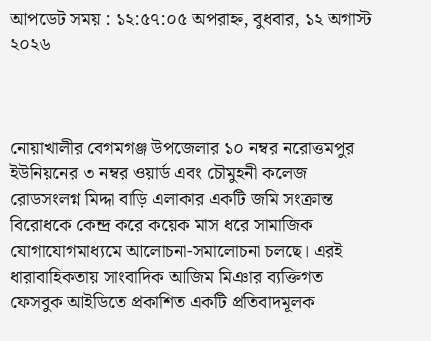আপডেট সময় : ১২:৫৭:০৫ অপরাহ্ন, বুধবার, ১২ অগাস্ট ২০২৬



নোয়াখালীর বেগমগঞ্জ উপজেলার ১০ নম্বর নরোত্তমপুর ইউনিয়নের ৩ নম্বর ওয়ার্ড এবং চৌমুহনী কলেজ রোডসংলগ্ন মিদ্দা বাড়ি এলাকার একটি জমি সংক্রান্ত বিরোধকে কেন্দ্র করে কয়েক মাস ধরে সামাজিক যোগাযোগমাধ্যমে আলোচনা-সমালোচনা চলছে। এরই ধারাবাহিকতায় সাংবাদিক আজিম মিঞার ব্যক্তিগত ফেসবুক আইডিতে প্রকাশিত একটি প্রতিবাদমূলক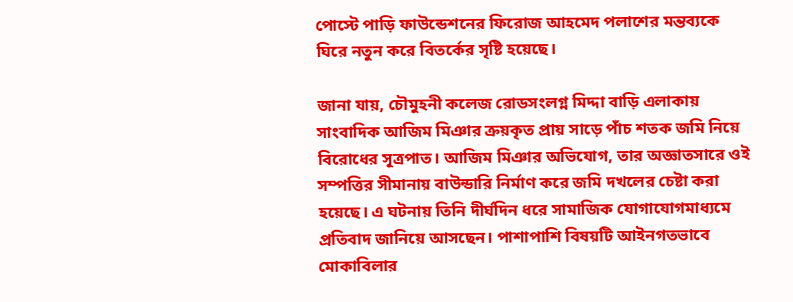পোস্টে পাড়ি ফাউন্ডেশনের ফিরোজ আহমেদ পলাশের মন্তব্যকে ঘিরে নতুন করে বিতর্কের সৃষ্টি হয়েছে।

জানা যায়, চৌমুহনী কলেজ রোডসংলগ্ন মিদ্দা বাড়ি এলাকায় সাংবাদিক আজিম মিঞার ক্রয়কৃত প্রায় সাড়ে পাঁচ শতক জমি নিয়ে বিরোধের সূত্রপাত। আজিম মিঞার অভিযোগ, তার অজ্ঞাতসারে ওই সম্পত্তির সীমানায় বাউন্ডারি নির্মাণ করে জমি দখলের চেষ্টা করা হয়েছে। এ ঘটনায় তিনি দীর্ঘদিন ধরে সামাজিক যোগাযোগমাধ্যমে প্রতিবাদ জানিয়ে আসছেন। পাশাপাশি বিষয়টি আইনগতভাবে মোকাবিলার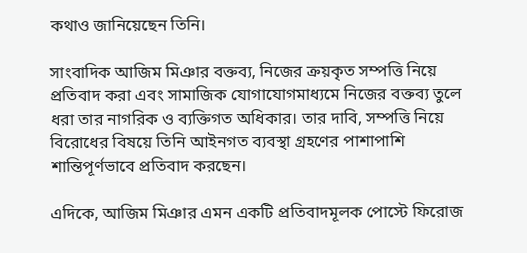কথাও জানিয়েছেন তিনি।

সাংবাদিক আজিম মিঞার বক্তব্য, নিজের ক্রয়কৃত সম্পত্তি নিয়ে প্রতিবাদ করা এবং সামাজিক যোগাযোগমাধ্যমে নিজের বক্তব্য তুলে ধরা তার নাগরিক ও ব্যক্তিগত অধিকার। তার দাবি, সম্পত্তি নিয়ে বিরোধের বিষয়ে তিনি আইনগত ব্যবস্থা গ্রহণের পাশাপাশি শান্তিপূর্ণভাবে প্রতিবাদ করছেন।

এদিকে, আজিম মিঞার এমন একটি প্রতিবাদমূলক পোস্টে ফিরোজ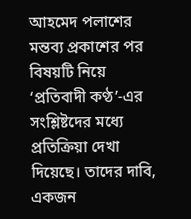আহমেদ পলাশের মন্তব্য প্রকাশের পর বিষয়টি নিয়ে ‘প্রতিবাদী কণ্ঠ’-এর সংশ্লিষ্টদের মধ্যে প্রতিক্রিয়া দেখা দিয়েছে। তাদের দাবি, একজন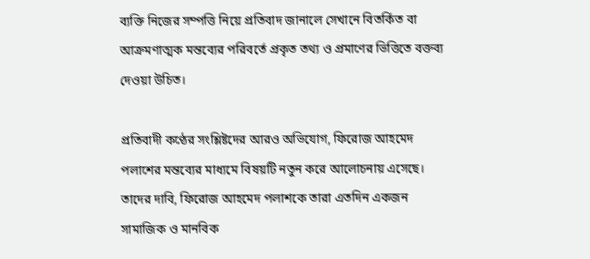ব্যক্তি নিজের সম্পত্তি নিয়ে প্রতিবাদ জানালে সেখানে বিতর্কিত বা আক্রমণাত্মক মন্তব্যের পরিবর্তে প্রকৃত তথ্য ও প্রমাণের ভিত্তিতে বক্তব্য দেওয়া উচিত।

প্রতিবাদী কণ্ঠের সংশ্লিষ্টদের আরও অভিযোগ, ফিরোজ আহমেদ পলাশের মন্তব্যের মাধ্যমে বিষয়টি নতুন করে আলোচনায় এসেছে। তাদের দাবি, ফিরোজ আহমেদ পলাশকে তারা এতদিন একজন সামাজিক ও মানবিক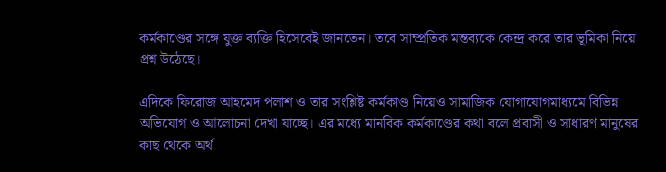কর্মকাণ্ডের সঙ্গে যুক্ত ব্যক্তি হিসেবেই জানতেন। তবে সাম্প্রতিক মন্তব্যকে কেন্দ্র করে তার ভূমিকা নিয়ে প্রশ্ন উঠেছে।

এদিকে ফিরোজ আহমেদ পলাশ ও তার সংশ্লিষ্ট কর্মকাণ্ড নিয়েও সামাজিক যোগাযোগমাধ্যমে বিভিন্ন অভিযোগ ও আলোচনা দেখা যাচ্ছে। এর মধ্যে মানবিক কর্মকাণ্ডের কথা বলে প্রবাসী ও সাধারণ মানুষের কাছ থেকে অর্থ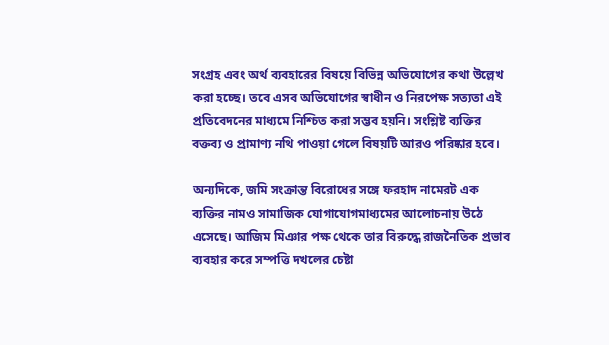সংগ্রহ এবং অর্থ ব্যবহারের বিষয়ে বিভিন্ন অভিযোগের কথা উল্লেখ করা হচ্ছে। তবে এসব অভিযোগের স্বাধীন ও নিরপেক্ষ সত্যতা এই প্রতিবেদনের মাধ্যমে নিশ্চিত করা সম্ভব হয়নি। সংশ্লিষ্ট ব্যক্তির বক্তব্য ও প্রামাণ্য নথি পাওয়া গেলে বিষয়টি আরও পরিষ্কার হবে।

অন্যদিকে, জমি সংক্রান্ত বিরোধের সঙ্গে ফরহাদ নামেরট এক ব্যক্তির নামও সামাজিক যোগাযোগমাধ্যমের আলোচনায় উঠে এসেছে। আজিম মিঞার পক্ষ থেকে তার বিরুদ্ধে রাজনৈতিক প্রভাব ব্যবহার করে সম্পত্তি দখলের চেষ্টা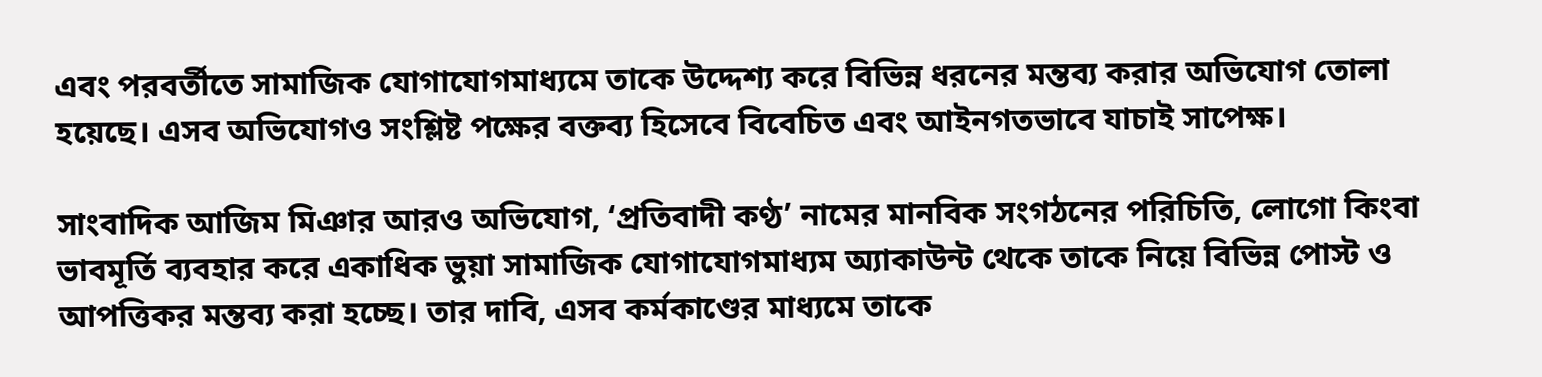এবং পরবর্তীতে সামাজিক যোগাযোগমাধ্যমে তাকে উদ্দেশ্য করে বিভিন্ন ধরনের মন্তব্য করার অভিযোগ তোলা হয়েছে। এসব অভিযোগও সংশ্লিষ্ট পক্ষের বক্তব্য হিসেবে বিবেচিত এবং আইনগতভাবে যাচাই সাপেক্ষ।

সাংবাদিক আজিম মিঞার আরও অভিযোগ, ‘প্রতিবাদী কণ্ঠ’ নামের মানবিক সংগঠনের পরিচিতি, লোগো কিংবা ভাবমূর্তি ব্যবহার করে একাধিক ভুয়া সামাজিক যোগাযোগমাধ্যম অ্যাকাউন্ট থেকে তাকে নিয়ে বিভিন্ন পোস্ট ও আপত্তিকর মন্তব্য করা হচ্ছে। তার দাবি, এসব কর্মকাণ্ডের মাধ্যমে তাকে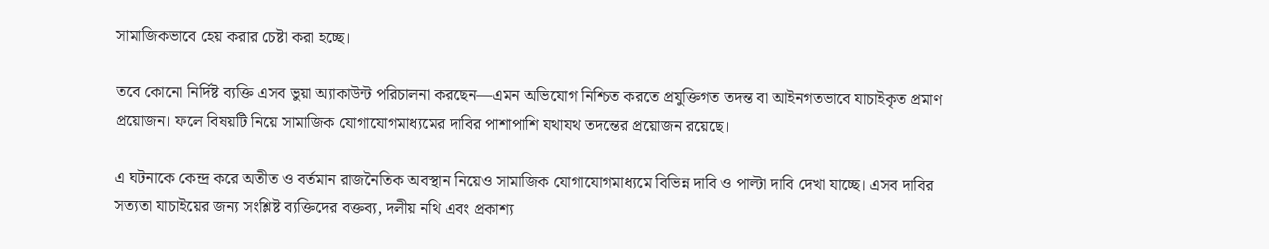সামাজিকভাবে হেয় করার চেষ্টা করা হচ্ছে।

তবে কোনো নির্দিষ্ট ব্যক্তি এসব ভুয়া অ্যাকাউন্ট পরিচালনা করছেন—এমন অভিযোগ নিশ্চিত করতে প্রযুক্তিগত তদন্ত বা আইনগতভাবে যাচাইকৃত প্রমাণ প্রয়োজন। ফলে বিষয়টি নিয়ে সামাজিক যোগাযোগমাধ্যমের দাবির পাশাপাশি যথাযথ তদন্তের প্রয়োজন রয়েছে।

এ ঘটনাকে কেন্দ্র করে অতীত ও বর্তমান রাজনৈতিক অবস্থান নিয়েও সামাজিক যোগাযোগমাধ্যমে বিভিন্ন দাবি ও পাল্টা দাবি দেখা যাচ্ছে। এসব দাবির সত্যতা যাচাইয়ের জন্য সংশ্লিষ্ট ব্যক্তিদের বক্তব্য, দলীয় নথি এবং প্রকাশ্য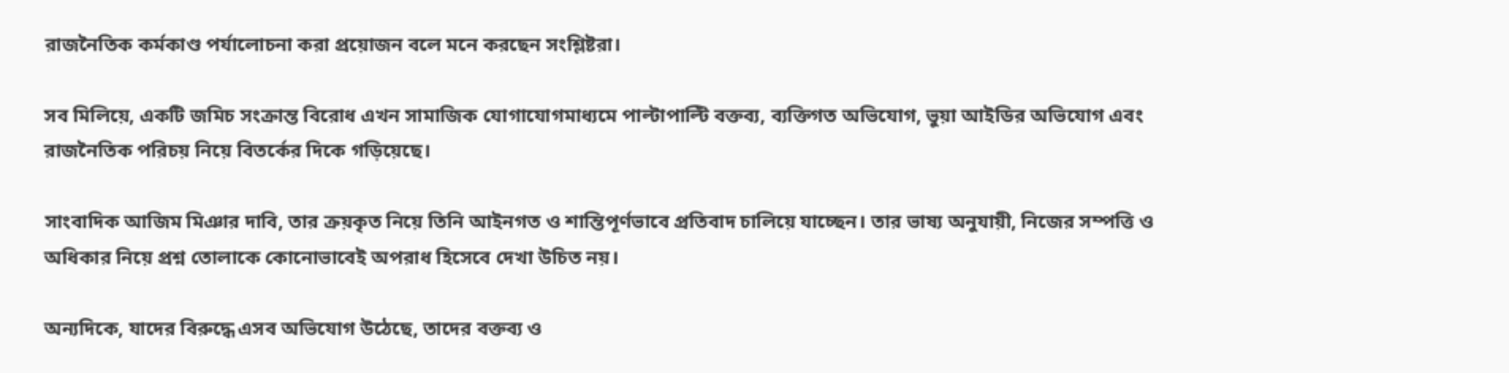রাজনৈতিক কর্মকাণ্ড পর্যালোচনা করা প্রয়োজন বলে মনে করছেন সংশ্লিষ্টরা।

সব মিলিয়ে, একটি জমিচ সংক্রান্ত বিরোধ এখন সামাজিক যোগাযোগমাধ্যমে পাল্টাপাল্টি বক্তব্য, ব্যক্তিগত অভিযোগ, ভুয়া আইডির অভিযোগ এবং রাজনৈতিক পরিচয় নিয়ে বিতর্কের দিকে গড়িয়েছে।

সাংবাদিক আজিম মিঞার দাবি, তার ক্রয়কৃত নিয়ে তিনি আইনগত ও শান্তিপূর্ণভাবে প্রতিবাদ চালিয়ে যাচ্ছেন। তার ভাষ্য অনুযায়ী, নিজের সম্পত্তি ও অধিকার নিয়ে প্রশ্ন তোলাকে কোনোভাবেই অপরাধ হিসেবে দেখা উচিত নয়।

অন্যদিকে, যাদের বিরুদ্ধে এসব অভিযোগ উঠেছে, তাদের বক্তব্য ও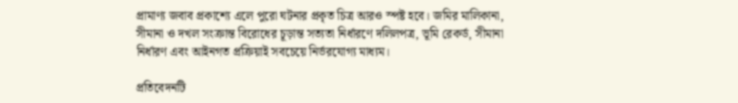প্রামাণ্য জবাব প্রকাশ্যে এলে পুরো ঘটনার প্রকৃত চিত্র আরও স্পষ্ট হবে। জমির মালিকানা, সীমানা ও দখল সংক্রান্ত বিরোধের চূড়ান্ত সত্যতা নির্ধারণে দলিলপত্র, ভূমি রেকর্ড, সীমানা নির্ধারণ এবং আইনগত প্রক্রিয়াই সবচেয়ে নির্ভরযোগ্য মাধ্যম।

প্রতিবেদনটি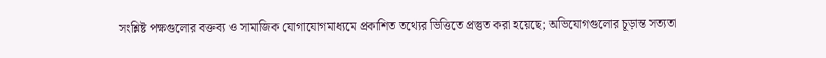সংশ্লিষ্ট পক্ষগুলোর বক্তব্য ও সামাজিক যোগাযোগমাধ্যমে প্রকাশিত তথ্যের ভিত্তিতে প্রস্তুত করা হয়েছে; অভিযোগগুলোর চূড়ান্ত সত্যতা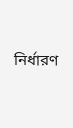নির্ধারণ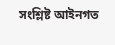সংশ্লিষ্ট আইনগত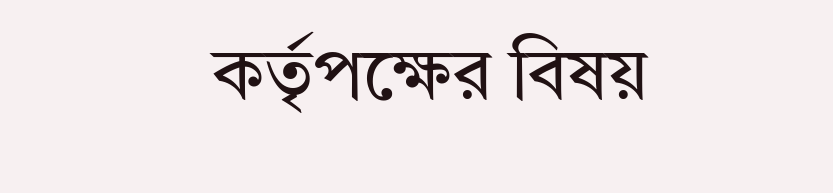কর্তৃপক্ষের বিষয়